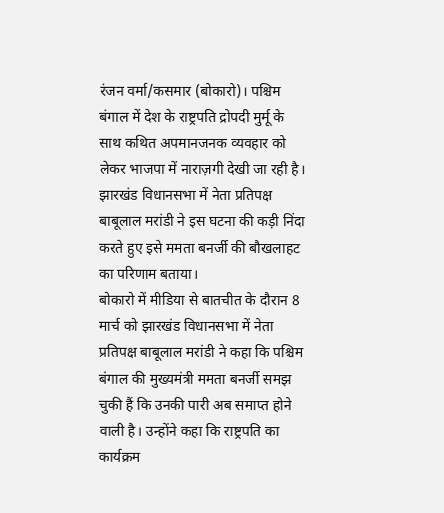रंजन वर्मा/कसमार (बोकारो)। पश्चिम बंगाल में देश के राष्ट्रपति द्रोपदी मुर्मू के साथ कथित अपमानजनक व्यवहार को लेकर भाजपा में नाराज़गी देखी जा रही है। झारखंड विधानसभा में नेता प्रतिपक्ष बाबूलाल मरांडी ने इस घटना की कड़ी निंदा करते हुए इसे ममता बनर्जी की बौखलाहट का परिणाम बताया।
बोकारो में मीडिया से बातचीत के दौरान 8 मार्च को झारखंड विधानसभा में नेता प्रतिपक्ष बाबूलाल मरांडी ने कहा कि पश्चिम बंगाल की मुख्यमंत्री ममता बनर्जी समझ चुकी हैं कि उनकी पारी अब समाप्त होने वाली है। उन्होंने कहा कि राष्ट्रपति का कार्यक्रम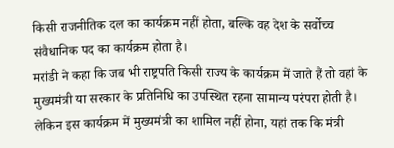किसी राजनीतिक दल का कार्यक्रम नहीं होता, बल्कि वह देश के सर्वोच्च संवैधानिक पद का कार्यक्रम होता है।
मरांडी ने कहा कि जब भी राष्ट्रपति किसी राज्य के कार्यक्रम में जाते हैं तो वहां के मुख्यमंत्री या सरकार के प्रतिनिधि का उपस्थित रहना सामान्य परंपरा होती है। लेकिन इस कार्यक्रम में मुख्यमंत्री का शामिल नहीं होना, यहां तक कि मंत्री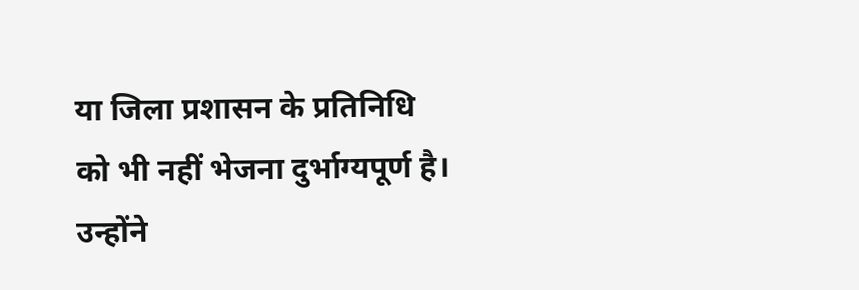या जिला प्रशासन के प्रतिनिधि को भी नहीं भेजना दुर्भाग्यपूर्ण है। उन्होंने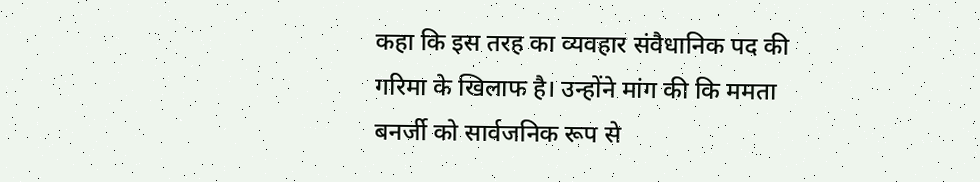कहा कि इस तरह का व्यवहार संवैधानिक पद की गरिमा के खिलाफ है। उन्होंने मांग की कि ममता बनर्जी को सार्वजनिक रूप से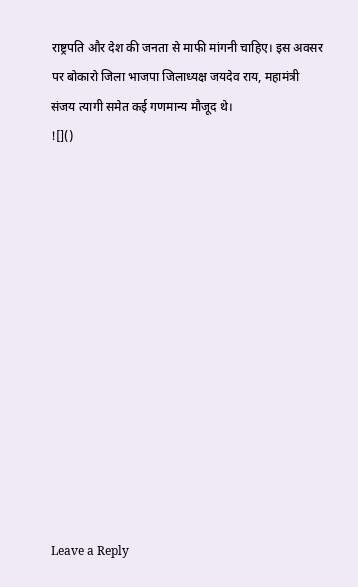राष्ट्रपति और देश की जनता से माफी मांगनी चाहिए। इस अवसर पर बोकारो जिला भाजपा जिलाध्यक्ष जयदेव राय, महामंत्री संजय त्यागी समेत कई गणमान्य मौजूद थे।
![]()













Leave a Reply